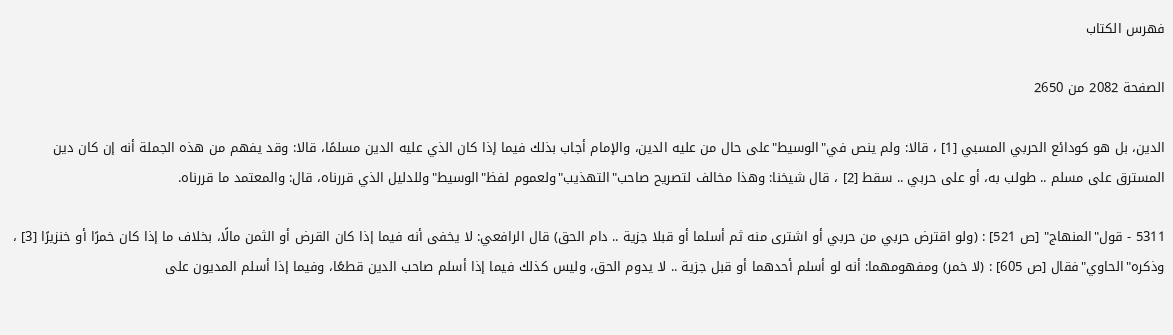فهرس الكتاب

الصفحة 2082 من 2650

الدين، بل هو كودائع الحربي المسبي [1] ، قالا: ولم ينص في"الوسيط"على حال من عليه الدين، والإمام أجاب بذلك فيما إذا كان الذي عليه الدين مسلمًا، قالا: وقد يفهم من هذه الجملة أنه إن كان دين المسترق على مسلم .. طولب به، أو على حربي .. سقط [2] ، قال شيخنا: وهذا مخالف لتصريح صاحب"التهذيب"ولعموم لفظ"الوسيط"وللدليل الذي قررناه، قال: والمعتمد ما قررناه.

5311 - قول"المنهاج" [ص 521] : (ولو اقترض حربي من حربي أو اشترى منه ثم أسلما أو قبلا جزية .. دام الحق) قال الرافعي: لا يخفى أنه فيما إذا كان القرض أو الثمن مالًا، بخلاف ما إذا كان خمرًا أو خنزيرًا [3] ، وذكره"الحاوي"فقال [ص 605] : (لا خمر) ومفهومهما: أنه لو أسلم أحدهما أو قبل جزية .. لا يدوم الحق، وليس كذلك فيما إذا أسلم صاحب الدين قطعًا، وفيما إذا أسلم المديون على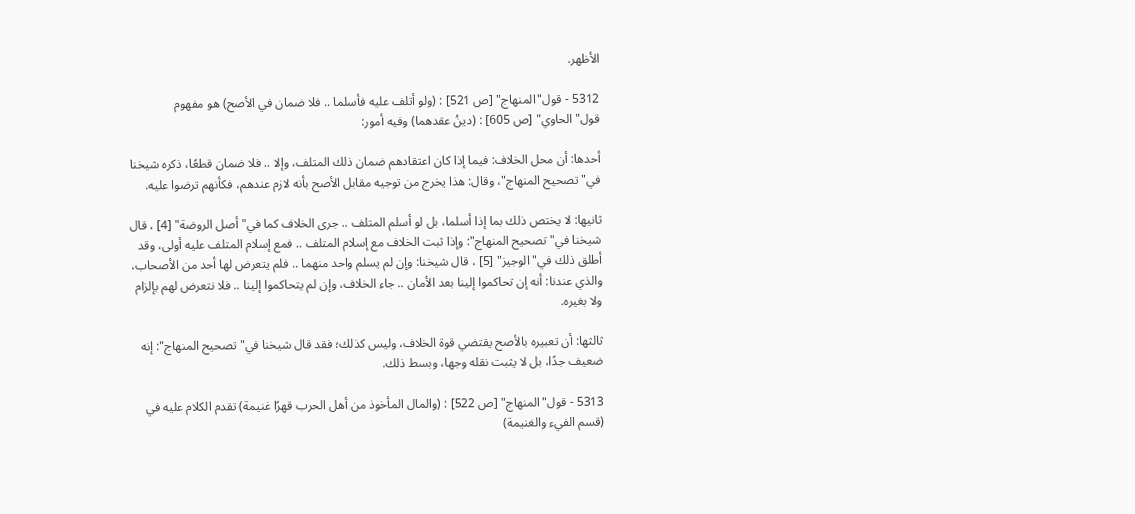الأظهر.

5312 - قول"المنهاج" [ص 521] : (ولو أتلف عليه فأسلما .. فلا ضمان في الأصح) هو مفهوم قول"الحاوي" [ص 605] : (دينُ عقدهما) وفيه أمور:

أحدها: أن محل الخلاف: فيما إذا كان اعتقادهم ضمان ذلك المتلف، وإلا .. فلا ضمان قطعًا، ذكره شيخنا في"تصحيح المنهاج"، وقال: هذا يخرج من توجيه مقابل الأصح بأنه لازم عندهم، فكأنهم ترضوا عليه.

ثانيها: لا يختص ذلك بما إذا أسلما، بل لو أسلم المتلف .. جرى الخلاف كما في"أصل الروضة" [4] ، قال شيخنا في"تصحيح المنهاج": وإذا ثبت الخلاف مع إسلام المتلف .. فمع إسلام المتلف عليه أولى، وقد أطلق ذلك في"الوجيز" [5] ، قال شيخنا: وإن لم يسلم واحد منهما .. فلم يتعرض لها أحد من الأصحاب، والذي عندنا: أنه إن تحاكموا إلينا بعد الأمان .. جاء الخلاف، وإن لم يتحاكموا إلينا .. فلا نتعرض لهم بإلزام ولا بغيره.

ثالثها: أن تعبيره بالأصح يقتضي قوة الخلاف، وليس كذلك؛ فقد قال شيخنا في"تصحيح المنهاج": إنه ضعيف جدًا، بل لا يثبت نقله وجها، وبسط ذلك.

5313 - قول"المنهاج" [ص 522] : (والمال المأخوذ من أهل الحرب قهرًا غنيمة) تقدم الكلام عليه في (قسم الفيء والغنيمة)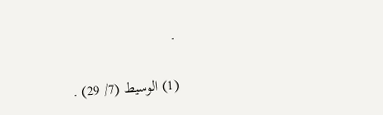.

(1) الوسيط (7/ 29) .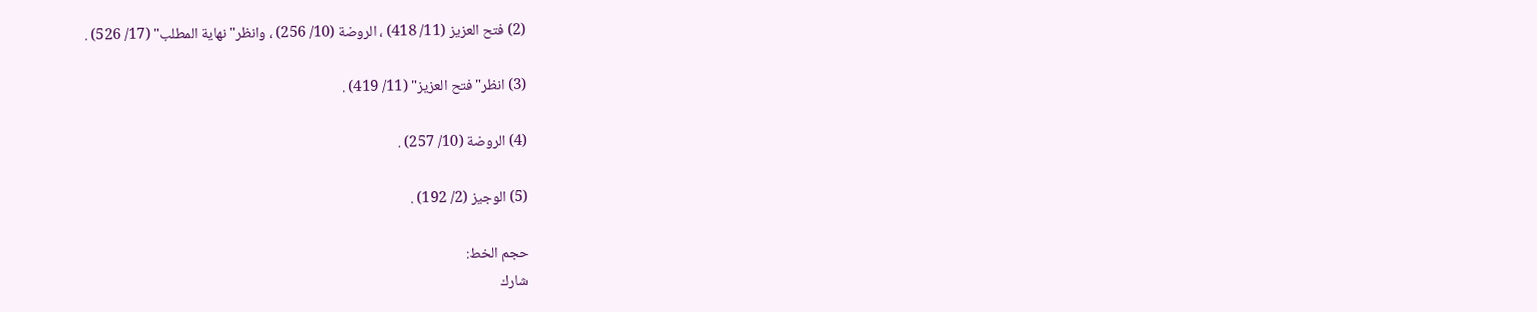(2) فتح العزيز (11/ 418) ، الروضة (10/ 256) ، وانظر"نهاية المطلب" (17/ 526) .

(3) انظر"فتح العزيز" (11/ 419) .

(4) الروضة (10/ 257) .

(5) الوجيز (2/ 192) .

حجم الخط:
شارك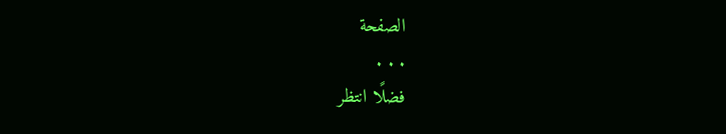الصفحة
. . .
فضلًا انتظر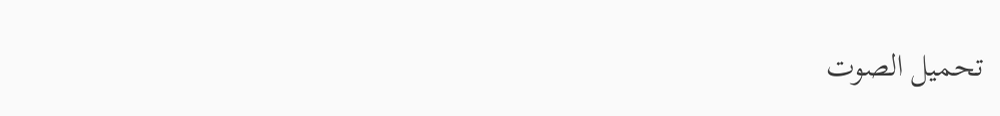تحميل الصوت